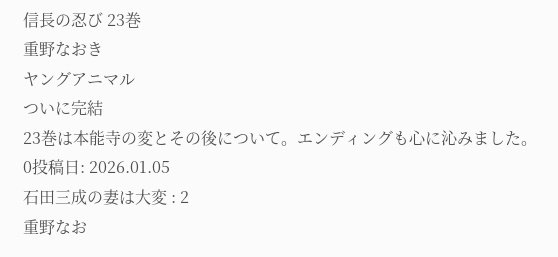信長の忍び 23巻
重野なおき
ヤングアニマル
ついに完結
23巻は本能寺の変とその後について。エンディングも心に沁みました。
0投稿日: 2026.01.05
石田三成の妻は大変 : 2
重野なお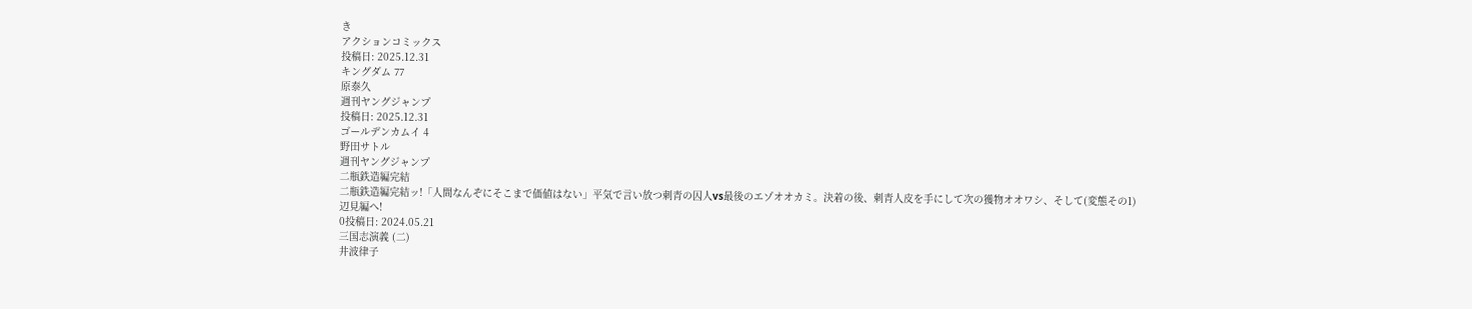き
アクションコミックス
投稿日: 2025.12.31
キングダム 77
原泰久
週刊ヤングジャンプ
投稿日: 2025.12.31
ゴールデンカムイ 4
野田サトル
週刊ヤングジャンプ
二瓶鉄造編完結
二瓶鉄造編完結ッ!「人間なんぞにそこまで価値はない」平気で言い放つ刺青の囚人vs最後のエゾオオカミ。決着の後、刺青人皮を手にして次の獲物オオワシ、そして(変態その1)辺見編へ!
0投稿日: 2024.05.21
三国志演義 (二)
井波律子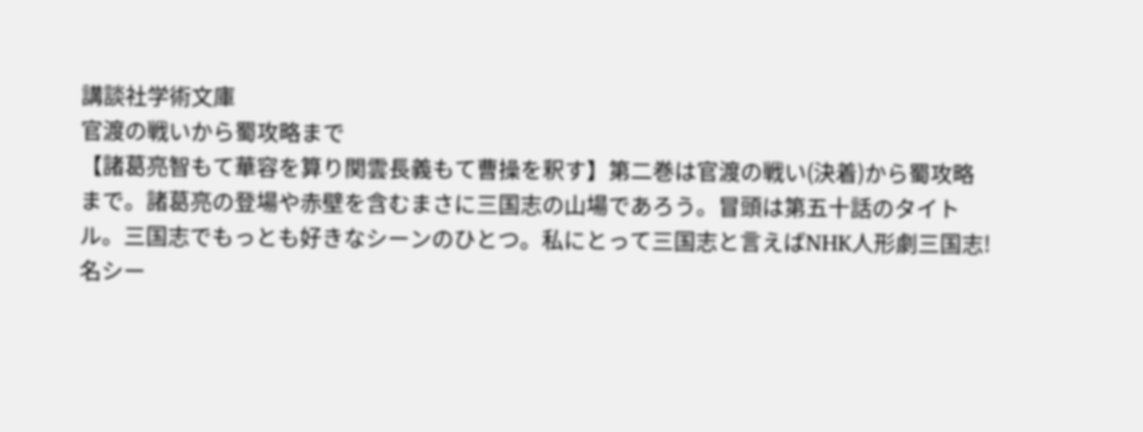講談社学術文庫
官渡の戦いから蜀攻略まで
【諸葛亮智もて華容を算り関雲長義もて曹操を釈す】第二巻は官渡の戦い(決着)から蜀攻略まで。諸葛亮の登場や赤壁を含むまさに三国志の山場であろう。冒頭は第五十話のタイトル。三国志でもっとも好きなシーンのひとつ。私にとって三国志と言えばNHK人形劇三国志!名シー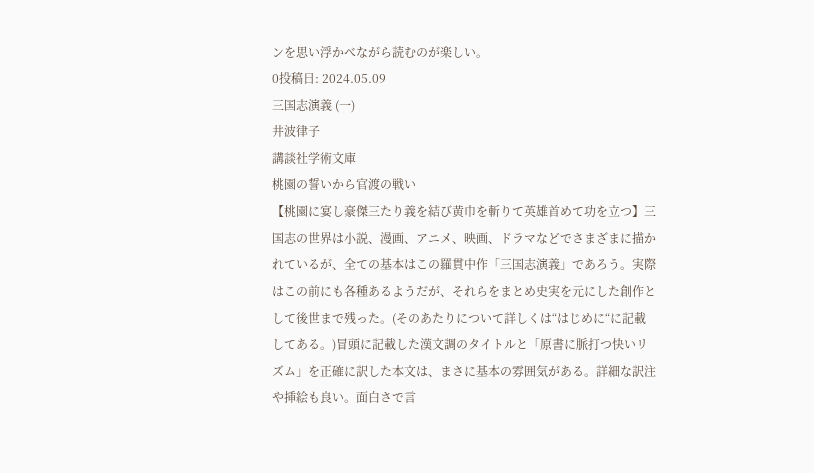ンを思い浮かべながら読むのが楽しい。
0投稿日: 2024.05.09
三国志演義 (一)
井波律子
講談社学術文庫
桃園の誓いから官渡の戦い
【桃園に宴し豪傑三たり義を結び黄巾を斬りて英雄首めて功を立つ】三国志の世界は小説、漫画、アニメ、映画、ドラマなどでさまざまに描かれているが、全ての基本はこの羅貫中作「三国志演義」であろう。実際はこの前にも各種あるようだが、それらをまとめ史実を元にした創作として後世まで残った。(そのあたりについて詳しくは“はじめに“に記載してある。)冒頭に記載した漢文調のタイトルと「原書に脈打つ快いリズム」を正確に訳した本文は、まさに基本の雰囲気がある。詳細な訳注や挿絵も良い。面白さで言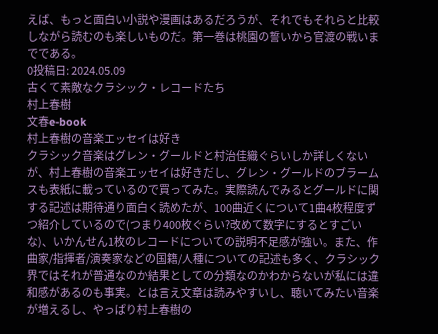えば、もっと面白い小説や漫画はあるだろうが、それでもそれらと比較しながら読むのも楽しいものだ。第一巻は桃園の誓いから官渡の戦いまでである。
0投稿日: 2024.05.09
古くて素敵なクラシック・レコードたち
村上春樹
文春e-book
村上春樹の音楽エッセイは好き
クラシック音楽はグレン・グールドと村治佳織ぐらいしか詳しくないが、村上春樹の音楽エッセイは好きだし、グレン・グールドのブラームスも表紙に載っているので買ってみた。実際読んでみるとグールドに関する記述は期待通り面白く読めたが、100曲近くについて1曲4枚程度ずつ紹介しているので(つまり400枚ぐらい?改めて数字にするとすごいな)、いかんせん1枚のレコードについての説明不足感が強い。また、作曲家/指揮者/演奏家などの国籍/人種についての記述も多く、クラシック界ではそれが普通なのか結果としての分類なのかわからないが私には違和感があるのも事実。とは言え文章は読みやすいし、聴いてみたい音楽が増えるし、やっぱり村上春樹の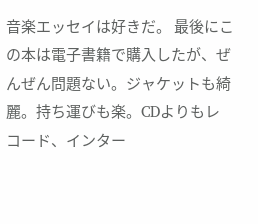音楽エッセイは好きだ。 最後にこの本は電子書籍で購入したが、ぜんぜん問題ない。ジャケットも綺麗。持ち運びも楽。CDよりもレコード、インター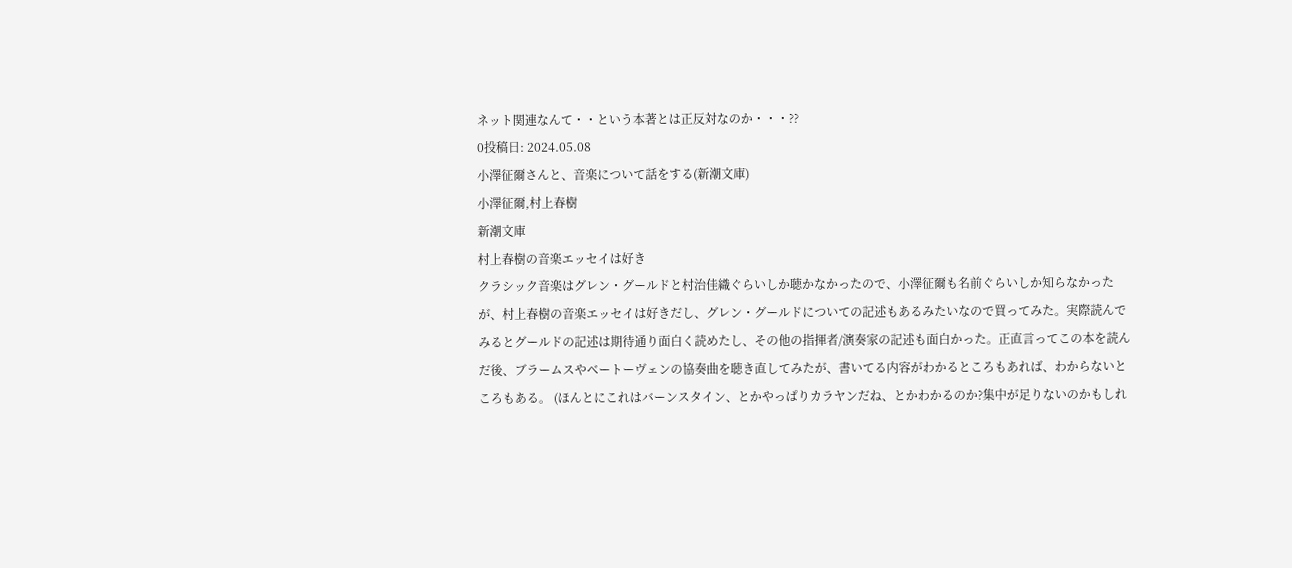ネット関連なんて・・という本著とは正反対なのか・・・??
0投稿日: 2024.05.08
小澤征爾さんと、音楽について話をする(新潮文庫)
小澤征爾,村上春樹
新潮文庫
村上春樹の音楽エッセイは好き
クラシック音楽はグレン・グールドと村治佳織ぐらいしか聴かなかったので、小澤征爾も名前ぐらいしか知らなかったが、村上春樹の音楽エッセイは好きだし、グレン・グールドについての記述もあるみたいなので買ってみた。実際読んでみるとグールドの記述は期待通り面白く読めたし、その他の指揮者/演奏家の記述も面白かった。正直言ってこの本を読んだ後、ブラームスやベートーヴェンの協奏曲を聴き直してみたが、書いてる内容がわかるところもあれば、わからないところもある。 (ほんとにこれはバーンスタイン、とかやっぱりカラヤンだね、とかわかるのか?集中が足りないのかもしれ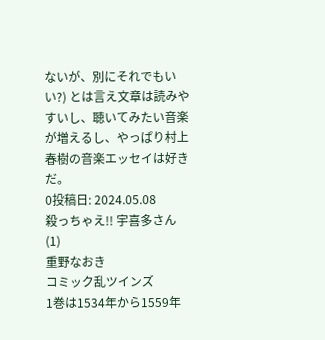ないが、別にそれでもいい?) とは言え文章は読みやすいし、聴いてみたい音楽が増えるし、やっぱり村上春樹の音楽エッセイは好きだ。
0投稿日: 2024.05.08
殺っちゃえ!! 宇喜多さん (1)
重野なおき
コミック乱ツインズ
1巻は1534年から1559年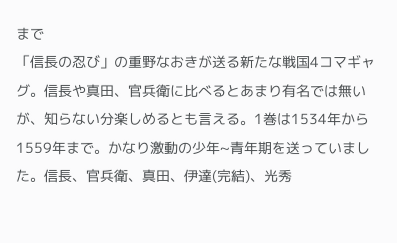まで
「信長の忍び」の重野なおきが送る新たな戦国4コマギャグ。信長や真田、官兵衛に比べるとあまり有名では無いが、知らない分楽しめるとも言える。1巻は1534年から1559年まで。かなり激動の少年~青年期を送っていました。信長、官兵衛、真田、伊達(完結)、光秀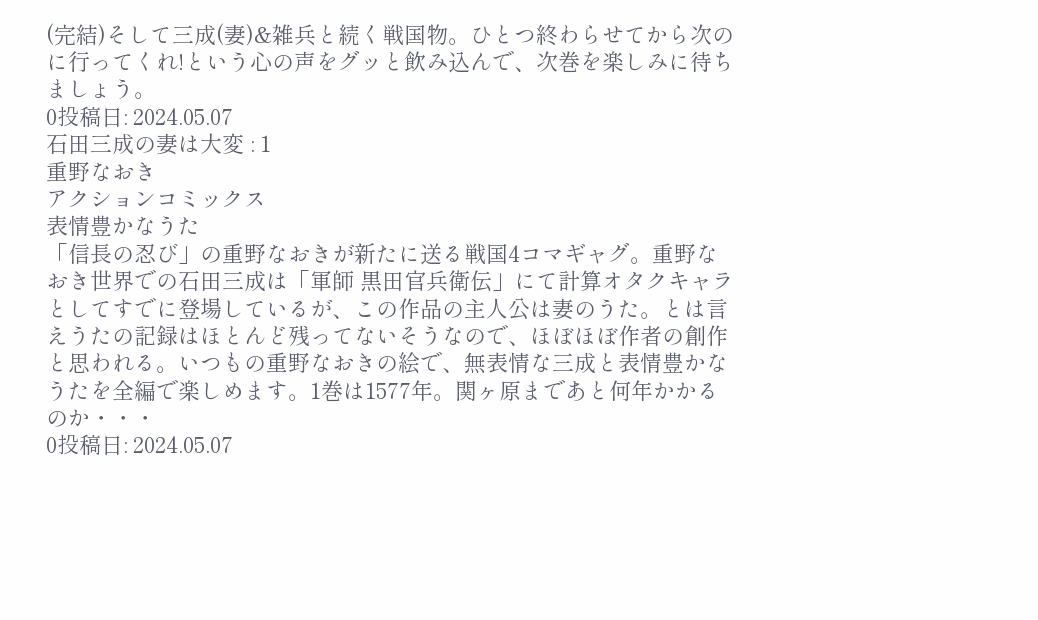(完結)そして三成(妻)&雑兵と続く戦国物。ひとつ終わらせてから次のに行ってくれ!という心の声をグッと飲み込んで、次巻を楽しみに待ちましょう。
0投稿日: 2024.05.07
石田三成の妻は大変 : 1
重野なおき
アクションコミックス
表情豊かなうた
「信長の忍び」の重野なおきが新たに送る戦国4コマギャグ。重野なおき世界での石田三成は「軍師 黒田官兵衛伝」にて計算オタクキャラとしてすでに登場しているが、この作品の主人公は妻のうた。とは言えうたの記録はほとんど残ってないそうなので、ほぼほぼ作者の創作と思われる。いつもの重野なおきの絵で、無表情な三成と表情豊かなうたを全編で楽しめます。1巻は1577年。関ヶ原まであと何年かかるのか・・・
0投稿日: 2024.05.07